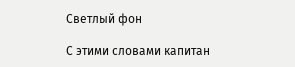Светлый фон

С этими словами капитан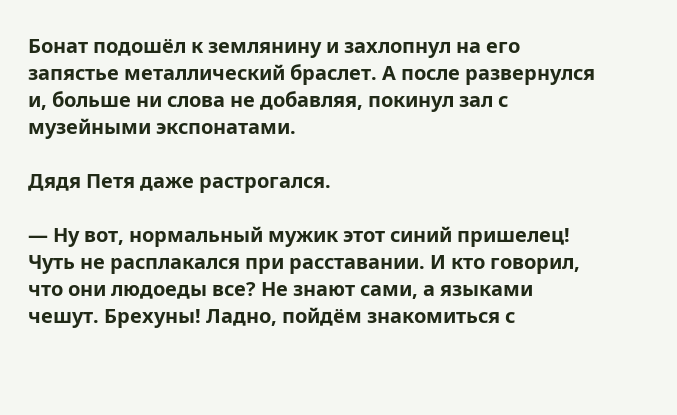Бонат подошёл к землянину и захлопнул на его запястье металлический браслет. А после развернулся и, больше ни слова не добавляя, покинул зал с музейными экспонатами.

Дядя Петя даже растрогался.

— Ну вот, нормальный мужик этот синий пришелец! Чуть не расплакался при расставании. И кто говорил, что они людоеды все? Не знают сами, а языками чешут. Брехуны! Ладно, пойдём знакомиться с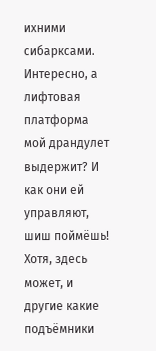ихними сибарксами. Интересно, а лифтовая платформа мой драндулет выдержит? И как они ей управляют, шиш поймёшь! Хотя, здесь может, и другие какие подъёмники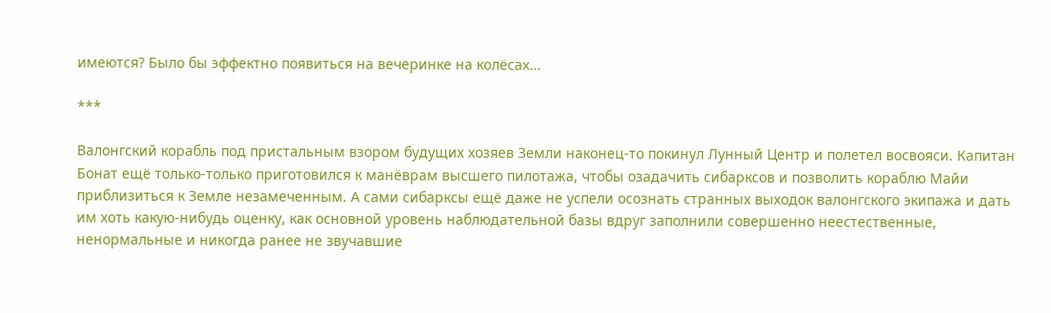имеются? Было бы эффектно появиться на вечеринке на колёсах…

***

Валонгский корабль под пристальным взором будущих хозяев Земли наконец-то покинул Лунный Центр и полетел восвояси. Капитан Бонат ещё только-только приготовился к манёврам высшего пилотажа, чтобы озадачить сибарксов и позволить кораблю Майи приблизиться к Земле незамеченным. А сами сибарксы ещё даже не успели осознать странных выходок валонгского экипажа и дать им хоть какую-нибудь оценку, как основной уровень наблюдательной базы вдруг заполнили совершенно неестественные, ненормальные и никогда ранее не звучавшие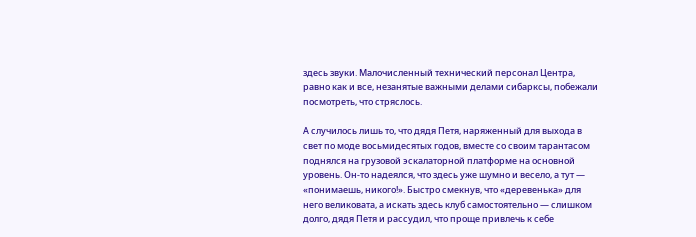здесь звуки. Малочисленный технический персонал Центра, равно как и все, незанятые важными делами сибарксы, побежали посмотреть, что стряслось.

А случилось лишь то, что дядя Петя, наряженный для выхода в свет по моде восьмидесятых годов, вместе со своим тарантасом поднялся на грузовой эскалаторной платформе на основной уровень. Он-то надеялся, что здесь уже шумно и весело, а тут — «понимаешь, никого!». Быстро смекнув, что «деревенька» для него великовата, а искать здесь клуб самостоятельно — слишком долго, дядя Петя и рассудил, что проще привлечь к себе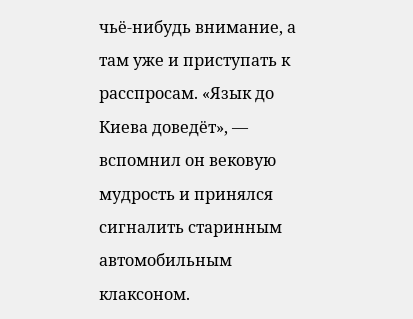чьё-нибудь внимание, а там уже и приступать к расспросам. «Язык до Киева доведёт», — вспомнил он вековую мудрость и принялся сигналить старинным автомобильным клаксоном.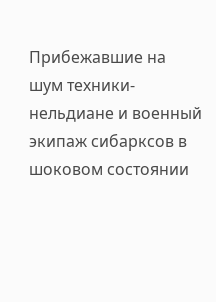Прибежавшие на шум техники-нельдиане и военный экипаж сибарксов в шоковом состоянии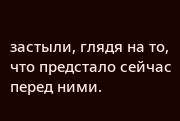застыли, глядя на то, что предстало сейчас перед ними.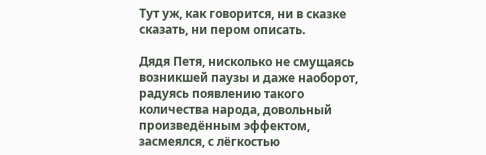Тут уж, как говорится, ни в сказке сказать, ни пером описать.

Дядя Петя, нисколько не смущаясь возникшей паузы и даже наоборот, радуясь появлению такого количества народа, довольный произведённым эффектом, засмеялся, с лёгкостью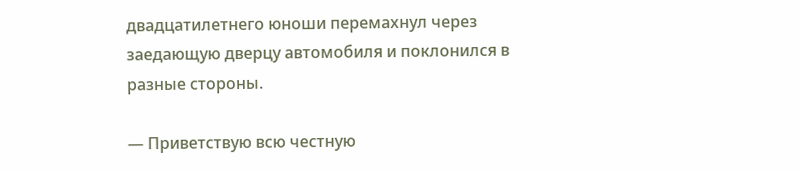двадцатилетнего юноши перемахнул через заедающую дверцу автомобиля и поклонился в разные стороны.

— Приветствую всю честную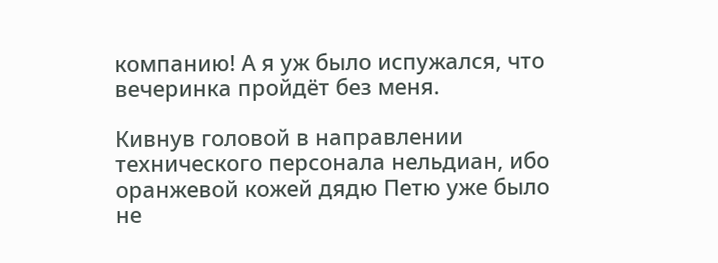компанию! А я уж было испужался, что вечеринка пройдёт без меня.

Кивнув головой в направлении технического персонала нельдиан, ибо оранжевой кожей дядю Петю уже было не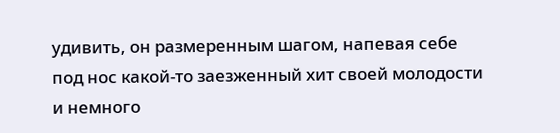удивить, он размеренным шагом, напевая себе под нос какой-то заезженный хит своей молодости и немного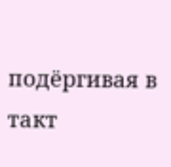подёргивая в такт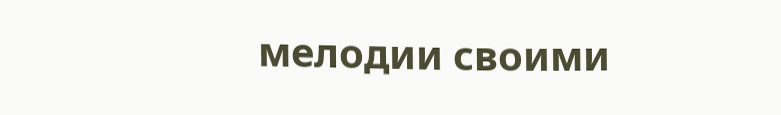мелодии своими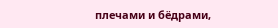плечами и бёдрами,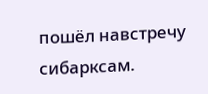пошёл навстречу сибарксам.